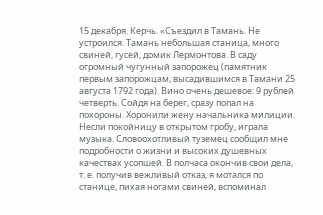15 декабря. Керчь. «Съездил в Тамань. Не устроился. Тамань небольшая станица, много свиней, гусей, домик Лермонтова. В саду огромный чугунный запорожец (памятник первым запорожцам, высадившимся в Тамани 25 августа 1792 года). Вино очень дешевое: 9 рублей четверть. Сойдя на берег, сразу попал на похороны. Хоронили жену начальника милиции. Несли покойницу в открытом гробу, играла музыка. Словоохотливый туземец сообщил мне подробности о жизни и высоких душевных качествах усопшей. В полчаса окончив свои дела, т. е. получив вежливый отказ, я мотался по станице, пихая ногами свиней, вспоминал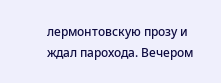лермонтовскую прозу и ждал парохода. Вечером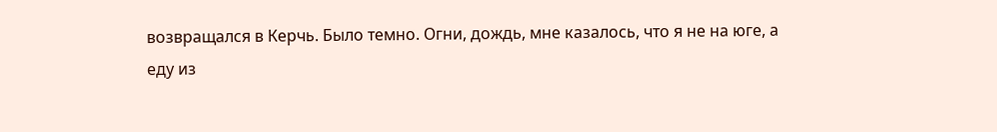возвращался в Керчь. Было темно. Огни, дождь, мне казалось, что я не на юге, а еду из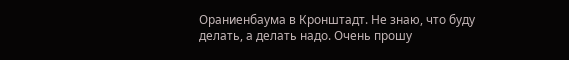Ораниенбаума в Кронштадт. Не знаю, что буду делать, а делать надо. Очень прошу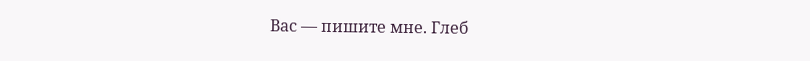Вас — пишите мне. Глеб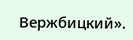Вержбицкий».